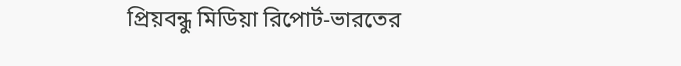প্রিয়বন্ধু মিডিয়া রিপোর্ট-ভারতের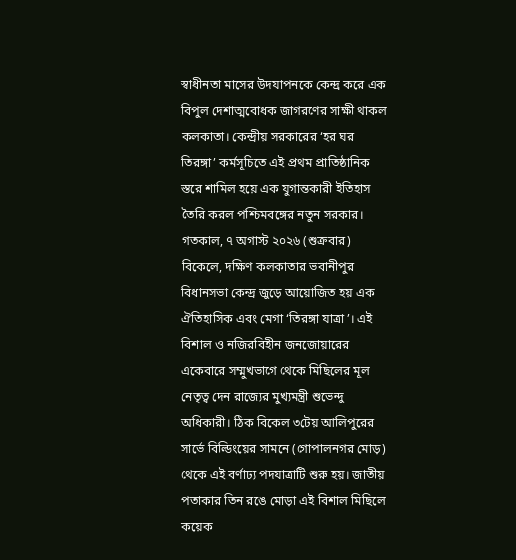স্বাধীনতা মাসের উদযাপনকে কেন্দ্র করে এক বিপুল দেশাত্মবোধক জাগরণের সাক্ষী থাকল কলকাতা। কেন্দ্রীয় সরকারের ‘হর ঘর তিরঙ্গা’ কর্মসূচিতে এই প্রথম প্রাতিষ্ঠানিক স্তরে শামিল হয়ে এক যুগান্তকারী ইতিহাস তৈরি করল পশ্চিমবঙ্গের নতুন সরকার। গতকাল, ৭ অগাস্ট ২০২৬ (শুক্রবার) বিকেলে, দক্ষিণ কলকাতার ভবানীপুর বিধানসভা কেন্দ্র জুড়ে আয়োজিত হয় এক ঐতিহাসিক এবং মেগা ‘তিরঙ্গা যাত্রা’। এই বিশাল ও নজিরবিহীন জনজোয়ারের একেবারে সম্মুখভাগে থেকে মিছিলের মূল নেতৃত্ব দেন রাজ্যের মুখ্যমন্ত্রী শুভেন্দু অধিকারী। ঠিক বিকেল ৩টেয় আলিপুরের সার্ভে বিল্ডিংয়ের সামনে (গোপালনগর মোড়) থেকে এই বর্ণাঢ্য পদযাত্রাটি শুরু হয়। জাতীয় পতাকার তিন রঙে মোড়া এই বিশাল মিছিলে কয়েক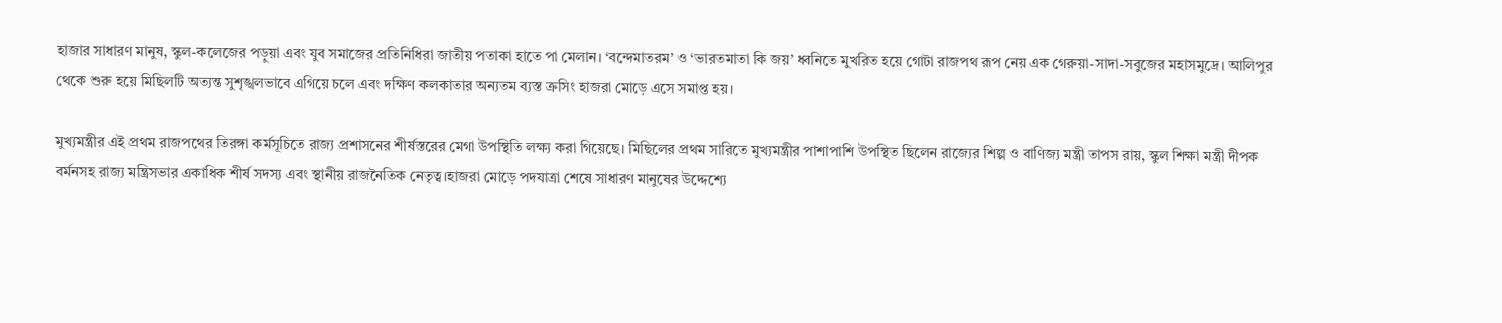হাজার সাধারণ মানুষ, স্কুল-কলেজের পড়ুয়া এবং যুব সমাজের প্রতিনিধিরা জাতীয় পতাকা হাতে পা মেলান। ‘বন্দেমাতরম’ ও ‘ভারতমাতা কি জয়’ ধ্বনিতে মুখরিত হয়ে গোটা রাজপথ রূপ নেয় এক গেরুয়া-সাদা-সবুজের মহাসমুদ্রে। আলিপুর থেকে শুরু হয়ে মিছিলটি অত্যন্ত সুশৃঙ্খলভাবে এগিয়ে চলে এবং দক্ষিণ কলকাতার অন্যতম ব্যস্ত ক্রসিং হাজরা মোড়ে এসে সমাপ্ত হয়।

মুখ্যমন্ত্রীর এই প্রথম রাজপথের তিরঙ্গা কর্মসূচিতে রাজ্য প্রশাসনের শীর্ষস্তরের মেগা উপস্থিতি লক্ষ্য করা গিয়েছে। মিছিলের প্রথম সারিতে মুখ্যমন্ত্রীর পাশাপাশি উপস্থিত ছিলেন রাজ্যের শিল্প ও বাণিজ্য মন্ত্রী তাপস রায়, স্কুল শিক্ষা মন্ত্রী দীপক বর্মনসহ রাজ্য মন্ত্রিসভার একাধিক শীর্ষ সদস্য এবং স্থানীয় রাজনৈতিক নেতৃত্ব।হাজরা মোড়ে পদযাত্রা শেষে সাধারণ মানুষের উদ্দেশ্যে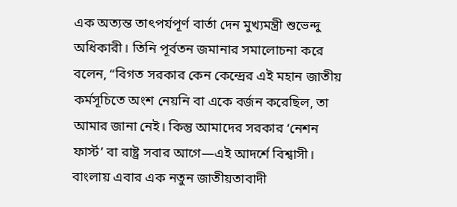এক অত্যন্ত তাৎপর্যপূর্ণ বার্তা দেন মুখ্যমন্ত্রী শুভেন্দু অধিকারী। তিনি পূর্বতন জমানার সমালোচনা করে বলেন, “বিগত সরকার কেন কেন্দ্রের এই মহান জাতীয় কর্মসূচিতে অংশ নেয়নি বা একে বর্জন করেছিল, তা আমার জানা নেই। কিন্তু আমাদের সরকার ‘নেশন ফার্স্ট’ বা রাষ্ট্র সবার আগে—এই আদর্শে বিশ্বাসী। বাংলায় এবার এক নতুন জাতীয়তাবাদী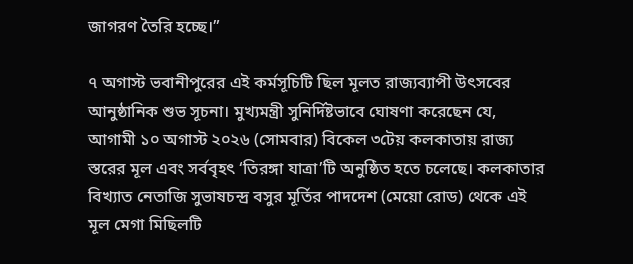জাগরণ তৈরি হচ্ছে।”

৭ অগাস্ট ভবানীপুরের এই কর্মসূচিটি ছিল মূলত রাজ্যব্যাপী উৎসবের আনুষ্ঠানিক শুভ সূচনা। মুখ্যমন্ত্রী সুনির্দিষ্টভাবে ঘোষণা করেছেন যে, আগামী ১০ অগাস্ট ২০২৬ (সোমবার) বিকেল ৩টেয় কলকাতায় রাজ্য স্তরের মূল এবং সর্ববৃহৎ ‘তিরঙ্গা যাত্রা’টি অনুষ্ঠিত হতে চলেছে। কলকাতার বিখ্যাত নেতাজি সুভাষচন্দ্র বসুর মূর্তির পাদদেশ (মেয়ো রোড) থেকে এই মূল মেগা মিছিলটি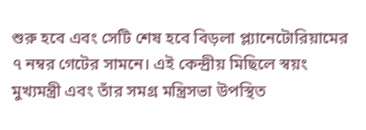শুরু হবে এবং সেটি শেষ হবে বিড়লা প্ল্যানেটোরিয়ামের ৭ নম্বর গেটের সামনে। এই কেন্দ্রীয় মিছিলে স্বয়ং মুখ্যমন্ত্রী এবং তাঁর সমগ্র মন্ত্রিসভা উপস্থিত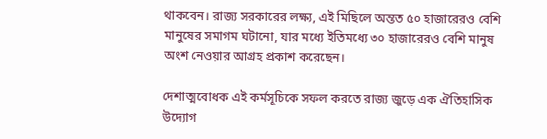থাকবেন। রাজ্য সরকারের লক্ষ্য, এই মিছিলে অন্তত ৫০ হাজারেরও বেশি মানুষের সমাগম ঘটানো, যার মধ্যে ইতিমধ্যে ৩০ হাজারেরও বেশি মানুষ অংশ নেওয়ার আগ্রহ প্রকাশ করেছেন।

দেশাত্মবোধক এই কর্মসূচিকে সফল করতে রাজ্য জুড়ে এক ঐতিহাসিক উদ্যোগ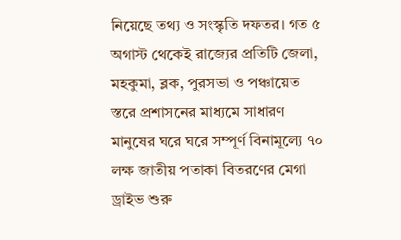নিয়েছে তথ্য ও সংস্কৃতি দফতর। গত ৫ অগাস্ট থেকেই রাজ্যের প্রতিটি জেলা, মহকুমা, ব্লক, পুরসভা ও পঞ্চায়েত স্তরে প্রশাসনের মাধ্যমে সাধারণ মানুষের ঘরে ঘরে সম্পূর্ণ বিনামূল্যে ৭০ লক্ষ জাতীয় পতাকা বিতরণের মেগা ড্রাইভ শুরু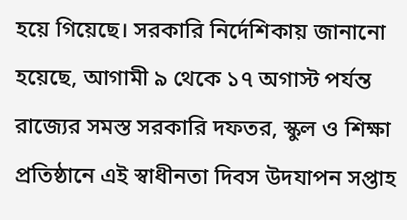হয়ে গিয়েছে। সরকারি নির্দেশিকায় জানানো হয়েছে, আগামী ৯ থেকে ১৭ অগাস্ট পর্যন্ত রাজ্যের সমস্ত সরকারি দফতর, স্কুল ও শিক্ষা প্রতিষ্ঠানে এই স্বাধীনতা দিবস উদযাপন সপ্তাহ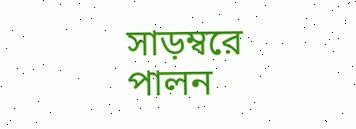সাড়ম্বরে পালন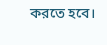করতে হবে।